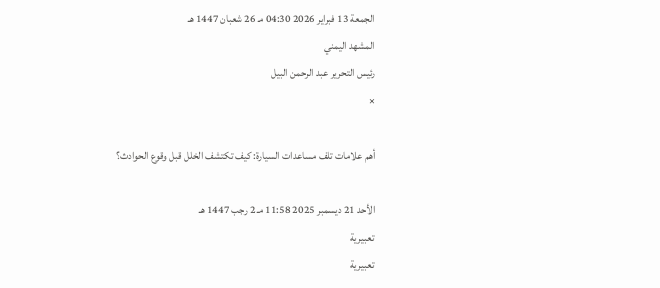الجمعة 13 فبراير 2026 04:30 مـ 26 شعبان 1447 هـ
المشهد اليمني
رئيس التحرير عبد الرحمن البيل
×

أهم علامات تلف مساعدات السيارة: كيف تكتشف الخلل قبل وقوع الحوادث؟

الأحد 21 ديسمبر 2025 11:58 مـ 2 رجب 1447 هـ
تعبيرية
تعبيرية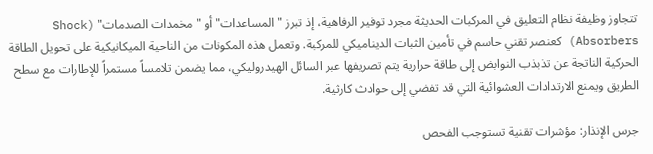تتجاوز وظيفة نظام التعليق في المركبات الحديثة مجرد توفير الرفاهية، إذ تبرز "المساعدات" أو "مخمدات الصدمات" (Shock Absorbers) كعنصر تقني حاسم في تأمين الثبات الديناميكي للمركبة. وتعمل هذه المكونات من الناحية الميكانيكية على تحويل الطاقة الحركية الناتجة عن تذبذب النوابض إلى طاقة حرارية يتم تصريفها عبر السائل الهيدروليكي، مما يضمن تلامساً مستمراً للإطارات مع سطح الطريق ويمنع الارتدادات العشوائية التي قد تفضي إلى حوادث كارثية.

جرس الإنذار: مؤشرات تقنية تستوجب الفحص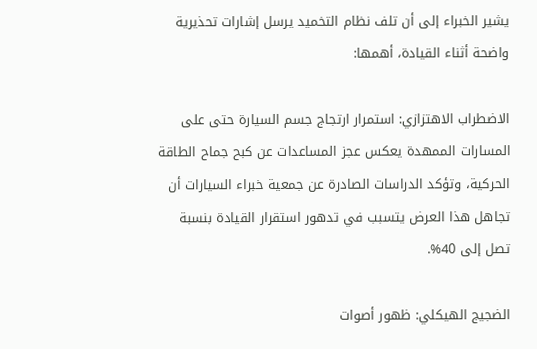يشير الخبراء إلى أن تلف نظام التخميد يرسل إشارات تحذيرية واضحة أثناء القيادة، أهمها:

الاضطراب الاهتزازي: استمرار ارتجاج جسم السيارة حتى على المسارات الممهدة يعكس عجز المساعدات عن كبح جماح الطاقة الحركية، وتؤكد الدراسات الصادرة عن جمعية خبراء السيارات أن تجاهل هذا العرض يتسبب في تدهور استقرار القيادة بنسبة تصل إلى 40%.

الضجيج الهيكلي: ظهور أصوات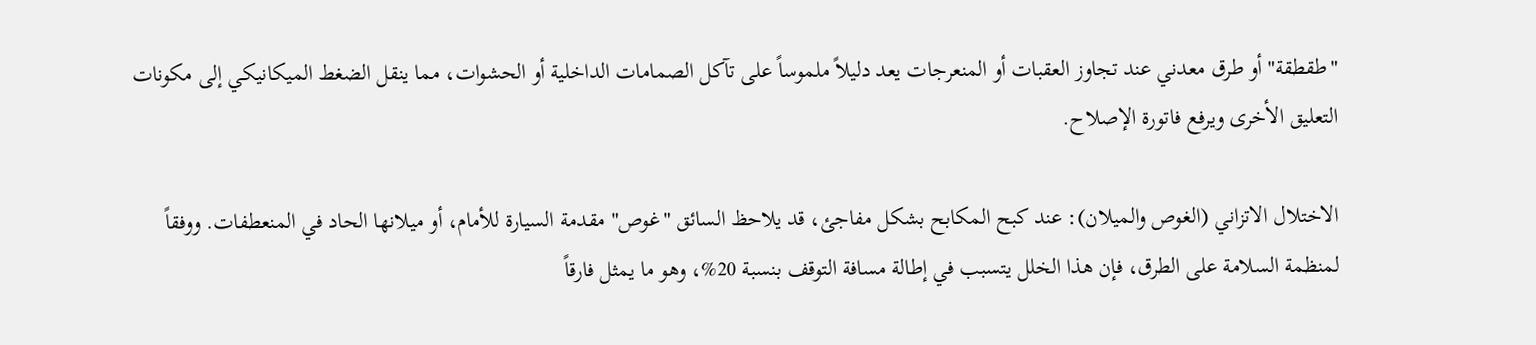"طقطقة" أو طرق معدني عند تجاوز العقبات أو المنعرجات يعد دليلاً ملموساً على تآكل الصمامات الداخلية أو الحشوات، مما ينقل الضغط الميكانيكي إلى مكونات التعليق الأخرى ويرفع فاتورة الإصلاح.

الاختلال الاتزاني (الغوص والميلان): عند كبح المكابح بشكل مفاجئ، قد يلاحظ السائق "غوص" مقدمة السيارة للأمام، أو ميلانها الحاد في المنعطفات. ووفقاً لمنظمة السلامة على الطرق، فإن هذا الخلل يتسبب في إطالة مسافة التوقف بنسبة 20%، وهو ما يمثل فارقاً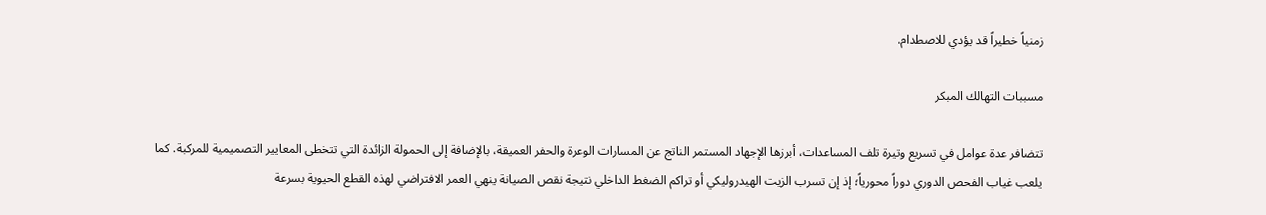زمنياً خطيراً قد يؤدي للاصطدام.

مسببات التهالك المبكر

تتضافر عدة عوامل في تسريع وتيرة تلف المساعدات، أبرزها الإجهاد المستمر الناتج عن المسارات الوعرة والحفر العميقة، بالإضافة إلى الحمولة الزائدة التي تتخطى المعايير التصميمية للمركبة. كما يلعب غياب الفحص الدوري دوراً محورياً؛ إذ إن تسرب الزيت الهيدروليكي أو تراكم الضغط الداخلي نتيجة نقص الصيانة ينهي العمر الافتراضي لهذه القطع الحيوية بسرعة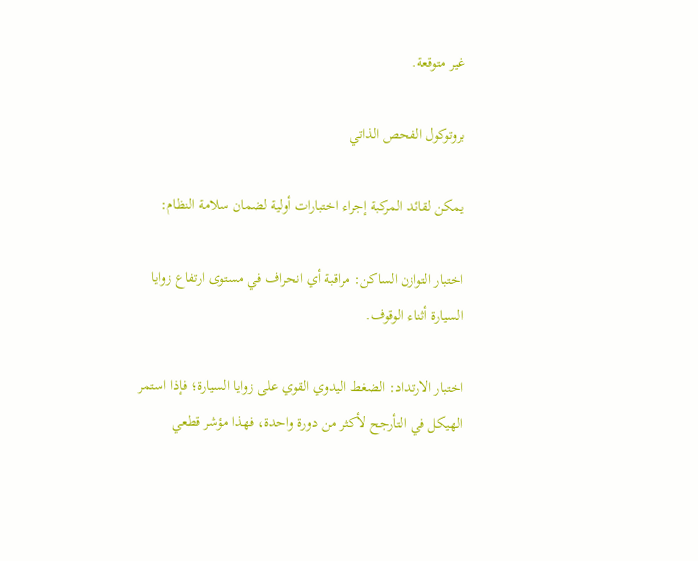غير متوقعة.

بروتوكول الفحص الذاتي

يمكن لقائد المركبة إجراء اختبارات أولية لضمان سلامة النظام:

اختبار التوازن الساكن: مراقبة أي انحراف في مستوى ارتفاع زوايا السيارة أثناء الوقوف.

اختبار الارتداد: الضغط اليدوي القوي على زوايا السيارة؛ فإذا استمر الهيكل في التأرجح لأكثر من دورة واحدة، فهذا مؤشر قطعي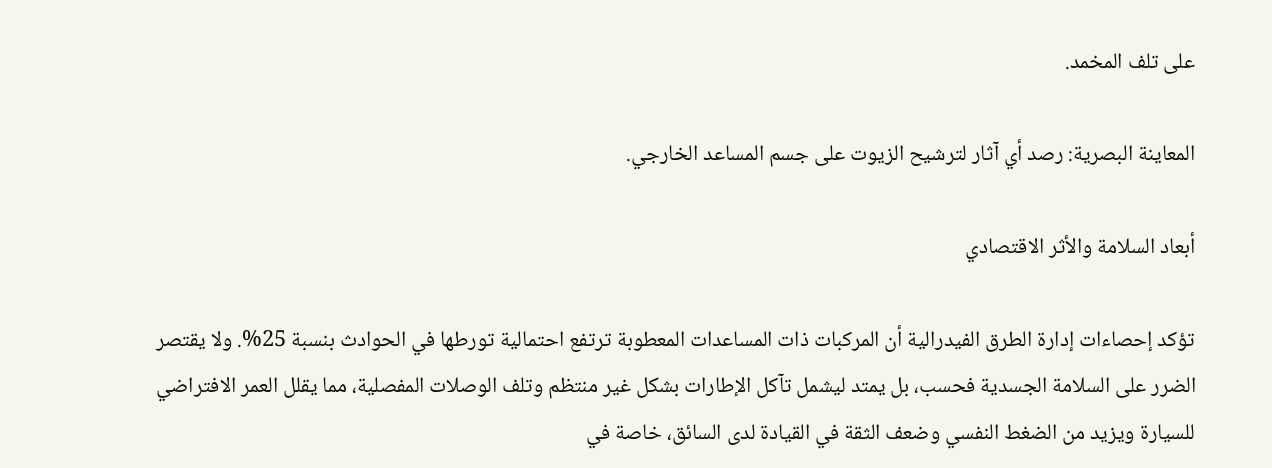على تلف المخمد.

المعاينة البصرية: رصد أي آثار لترشيح الزيوت على جسم المساعد الخارجي.

أبعاد السلامة والأثر الاقتصادي

تؤكد إحصاءات إدارة الطرق الفيدرالية أن المركبات ذات المساعدات المعطوبة ترتفع احتمالية تورطها في الحوادث بنسبة 25%. ولا يقتصر الضرر على السلامة الجسدية فحسب، بل يمتد ليشمل تآكل الإطارات بشكل غير منتظم وتلف الوصلات المفصلية، مما يقلل العمر الافتراضي للسيارة ويزيد من الضغط النفسي وضعف الثقة في القيادة لدى السائق، خاصة في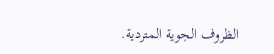الظروف الجوية المتردية.